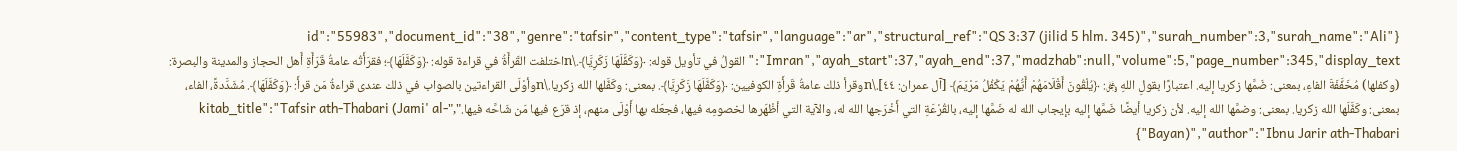{"id":"55983","document_id":"38","genre":"tafsir","content_type":"tafsir","language":"ar","structural_ref":"QS 3:37 (jilid 5 hlm. 345)","surah_number":3,"surah_name":"Ali Imran","ayah_start":37,"ayah_end":37,"madzhab":null,"volume":5,"page_number":345,"display_text":"القولُ في تأويل قوله: ﴿وَكَفَّلَهَا زَكَرِيَّا﴾.\nاختلفت القَرأَةُ في قراءة قوله: ﴿وَكَفَّلَهَا﴾؛ فقرَأَتُه عامةُ قَرَأَةِ أَهل الحجاز والمدينة والبصرة: (وكفلها) مُخَفَّفَةَ الفاءِ، بمعنى: ضَمَّها زكريا إليه. اعتبارًا بقولِ اللهِ ﷿: ﴿يُلْقُونَ أَقْلَامَهُمْ أَيُّهُمْ يَكْفُلُ مَرْيَمَ﴾ [آل عمران: ٤٤].\nوقرأ ذلك عامةُ قَرأَةِ الكوفيين: ﴿وَكَفَّلَهَا زَكَرِيَّا﴾. بمعنى: وكَفَّلها الله زكريا.\nوأوْلَى القراءتين بالصواب في ذلك عندى قراءةُ مَن قرأَ: ﴿وَكَفَّلَهَا﴾. مُشَدَّدةً، الفاء، بمعنى: وكَفَّلَها الله زكريا. بمعنى: وضمَّها الله إليه. لأن زكريا أيضًا ضَمَّها إليه بإيجاب الله له ضَمَّها إليه، بالقُرْعَةِ التي أَخْرَجها الله له، والآية التي أظْهَرها لخصومِه فيها، فجعَله بها أَوْلَى منهم، إذ قرَع فيها مَن شَاحَّه فيها.","kitab_title":"Tafsir ath-Thabari (Jami' al-Bayan)","author":"Ibnu Jarir ath-Thabari"}